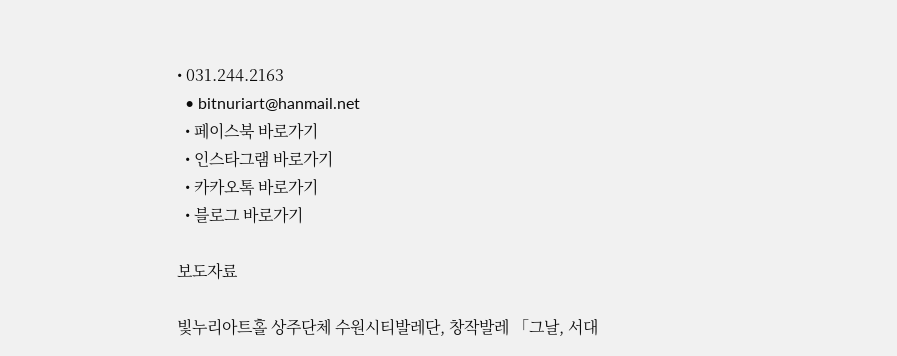• 031.244.2163
  • bitnuriart@hanmail.net
  • 페이스북 바로가기
  • 인스타그램 바로가기
  • 카카오톡 바로가기
  • 블로그 바로가기

보도자료

빛누리아트홀 상주단체 수원시티발레단, 창작발레 「그날, 서대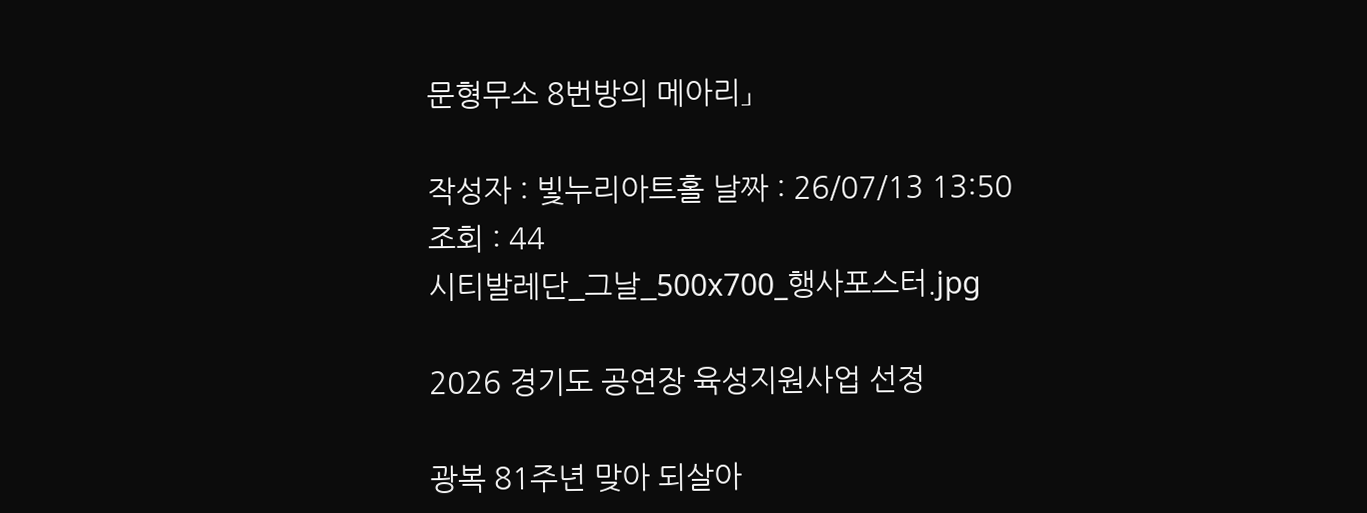문형무소 8번방의 메아리」

작성자 : 빛누리아트홀 날짜 : 26/07/13 13:50 조회 : 44
시티발레단_그날_500x700_행사포스터.jpg

2026 경기도 공연장 육성지원사업 선정

광복 81주년 맞아 되살아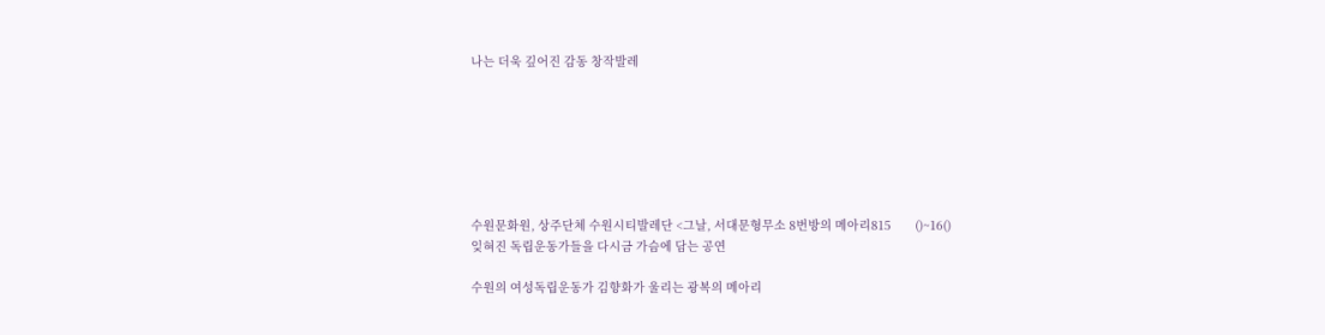나는 더욱 깊어진 감동 창작발레







수원문화원, 상주단체 수원시티발레단 <그날, 서대문형무소 8번방의 메아리815        ()~16()
잊혀진 독립운동가들을 다시금 가슴에 담는 공연

수원의 여성독립운동가 김향화가 울리는 광복의 메아리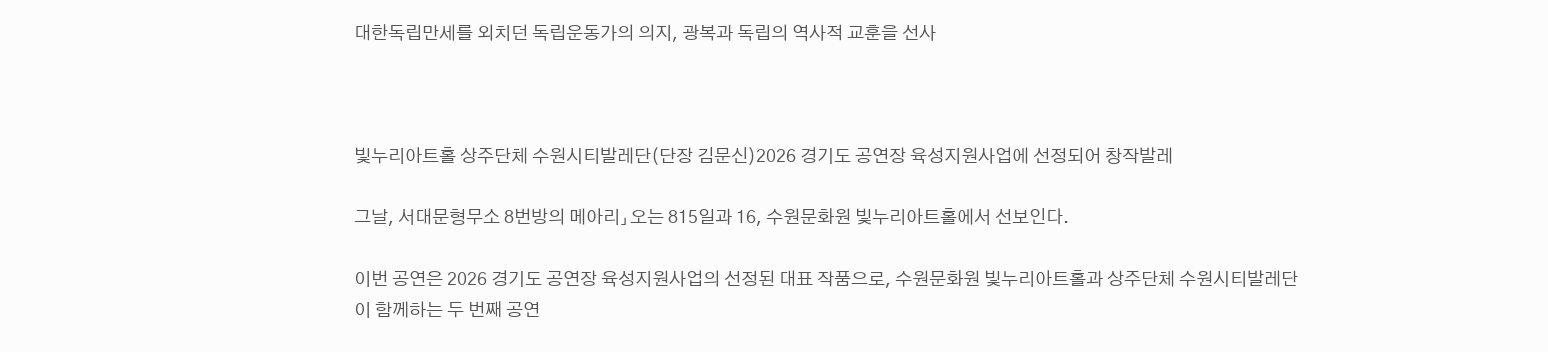대한독립만세를 외치던 독립운동가의 의지, 광복과 독립의 역사적 교훈을 선사



빛누리아트홀 상주단체 수원시티발레단(단장 김문신)2026 경기도 공연장 육성지원사업에 선정되어 창작발레

그날, 서대문형무소 8번방의 메아리」오는 815일과 16, 수원문화원 빛누리아트홀에서 선보인다.

이번 공연은 2026 경기도 공연장 육성지원사업의 선정된 대표 작품으로, 수원문화원 빛누리아트홀과 상주단체 수원시티발레단이 함께하는 두 번째 공연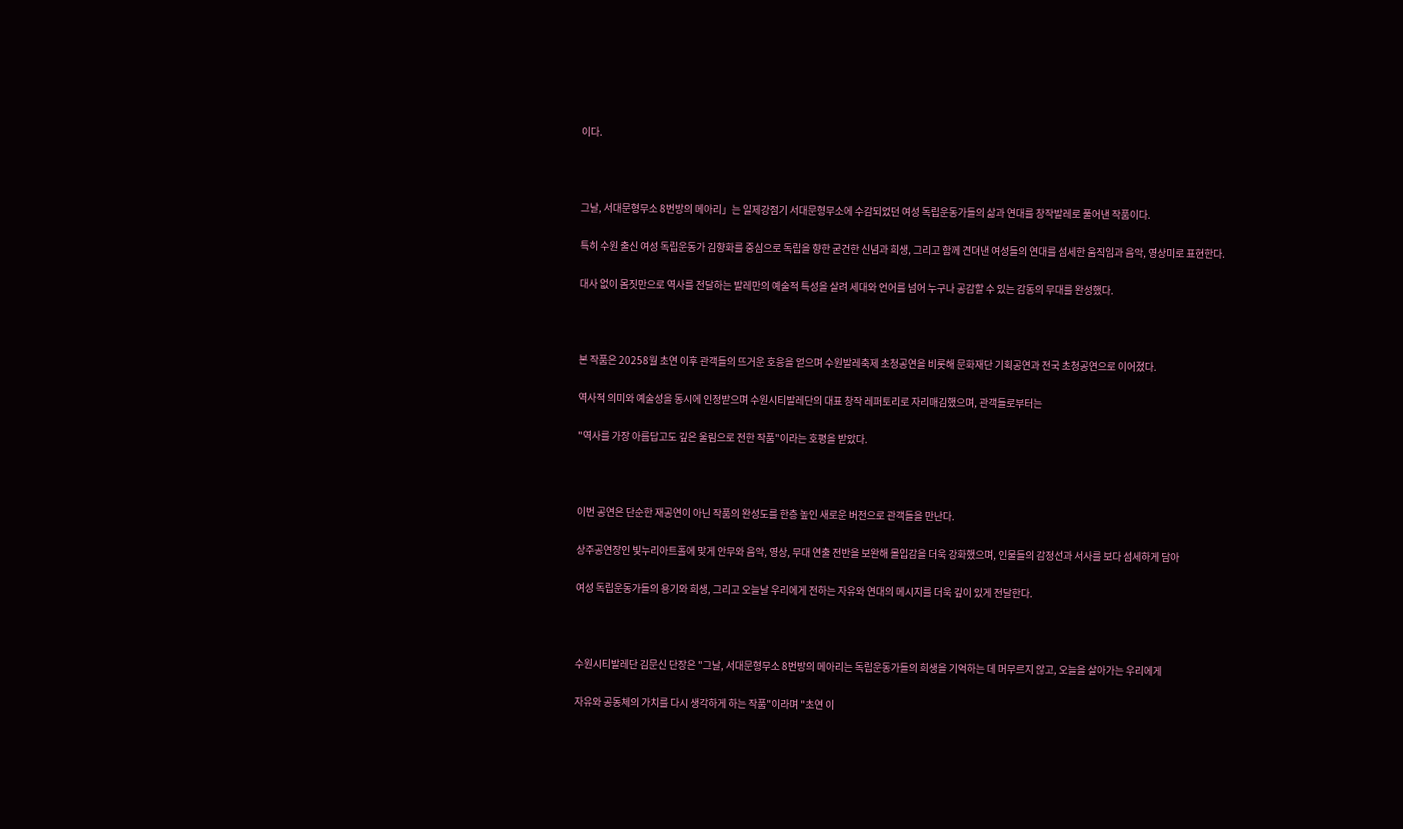이다.



그날, 서대문형무소 8번방의 메아리」는 일제강점기 서대문형무소에 수감되었던 여성 독립운동가들의 삶과 연대를 창작발레로 풀어낸 작품이다.

특히 수원 출신 여성 독립운동가 김향화를 중심으로 독립을 향한 굳건한 신념과 희생, 그리고 함께 견뎌낸 여성들의 연대를 섬세한 움직임과 음악, 영상미로 표현한다.

대사 없이 몸짓만으로 역사를 전달하는 발레만의 예술적 특성을 살려 세대와 언어를 넘어 누구나 공감할 수 있는 감동의 무대를 완성했다.



본 작품은 20258월 초연 이후 관객들의 뜨거운 호응을 얻으며 수원발레축제 초청공연을 비롯해 문화재단 기획공연과 전국 초청공연으로 이어졌다.

역사적 의미와 예술성을 동시에 인정받으며 수원시티발레단의 대표 창작 레퍼토리로 자리매김했으며, 관객들로부터는

"역사를 가장 아름답고도 깊은 울림으로 전한 작품"이라는 호평을 받았다.



이번 공연은 단순한 재공연이 아닌 작품의 완성도를 한층 높인 새로운 버전으로 관객들을 만난다.

상주공연장인 빛누리아트홀에 맞게 안무와 음악, 영상, 무대 연출 전반을 보완해 몰입감을 더욱 강화했으며, 인물들의 감정선과 서사를 보다 섬세하게 담아

여성 독립운동가들의 용기와 희생, 그리고 오늘날 우리에게 전하는 자유와 연대의 메시지를 더욱 깊이 있게 전달한다.



수원시티발레단 김문신 단장은 "그날, 서대문형무소 8번방의 메아리는 독립운동가들의 희생을 기억하는 데 머무르지 않고, 오늘을 살아가는 우리에게

자유와 공동체의 가치를 다시 생각하게 하는 작품"이라며 "초연 이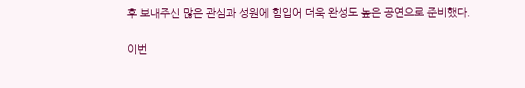후 보내주신 많은 관심과 성원에 힘입어 더욱 완성도 높은 공연으로 준비했다.

이번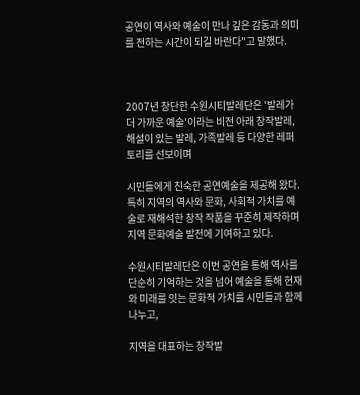공연이 역사와 예술이 만나 깊은 감동과 의미를 전하는 시간이 되길 바란다"고 말했다.



2007년 창단한 수원시티발레단은 '발레가 더 가까운 예술'이라는 비전 아래 창작발레, 해설이 있는 발레, 가족발레 등 다양한 레퍼토리를 선보이며

시민들에게 친숙한 공연예술을 제공해 왔다. 특히 지역의 역사와 문화, 사회적 가치를 예술로 재해석한 창작 작품을 꾸준히 제작하며 지역 문화예술 발전에 기여하고 있다.

수원시티발레단은 이번 공연을 통해 역사를 단순히 기억하는 것을 넘어 예술을 통해 현재와 미래를 잇는 문화적 가치를 시민들과 함께 나누고,

지역을 대표하는 창작발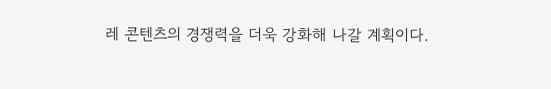레 콘텐츠의 경쟁력을 더욱 강화해 나갈 계획이다.